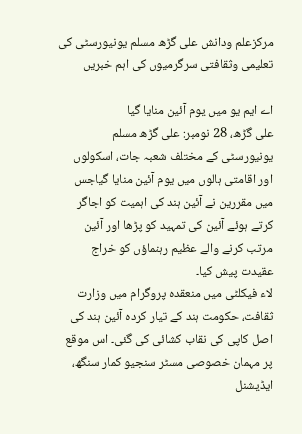مرکزعلم ودانش علی گڑھ مسلم یونیورسٹی کی تعلیمی وثقافتی سرگرمیوں کی اہم خبریں

اے ایم یو میں یوم آئین منایا گیا
علی گڑھ، 28 نومبر: علی گڑھ مسلم یونیورسٹی کے مختلف شعبہ جات، اسکولوں اور اقامتی ہالوں میں یوم آئین منایا گیاجس میں مقررین نے آئین ہند کی اہمیت کو اجاگر کرتے ہوئے آئین کی تمہید کو پڑھا اور آئین مرتب کرنے والے عظیم رہنماؤں کو خراج عقیدت پیش کیا۔
لاء فیکلٹی میں منعقدہ پروگرام میں وزارت ثقافت، حکومت ہند کے تیار کردہ آئین ہند کی اصل کاپی کی نقاب کشائی کی گئی۔ اس موقع پر مہمان خصوصی مسٹر سنجیو کمار سنگھ، ایڈیشنل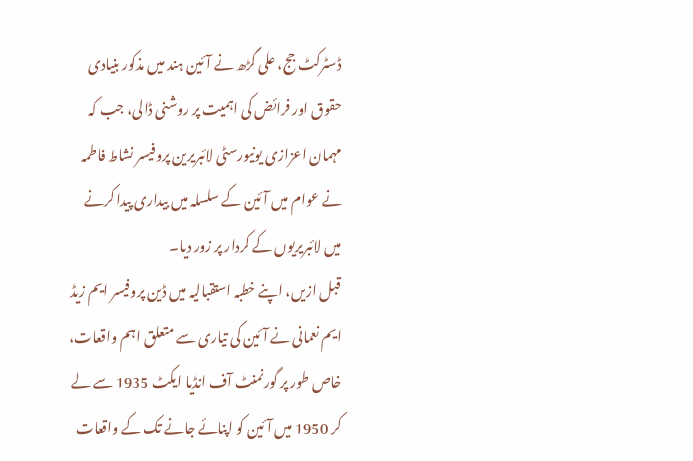ڈسٹرکٹ جج، علی گڑھ نے آئین ہند میں مذکور بنیادی حقوق اور فرائض کی اہمیت پر روشنی ڈالی، جب کہ مہمان اعزازی یونیورسٹی لائبریرین پروفیسر نشاط فاطمہ نے عوام میں آئین کے سلسلہ میں بیداری پیدا کرنے میں لائبریریوں کے کردار پر زور دیا۔
قبل ازیں، اپنے خطبہ استقبالیہ میں ڈین پروفیسر ایم زیڈ ایم نعمانی نے آئین کی تیاری سے متعلق اہم واقعات، خاص طور پر گورنمنٹ آف انڈیا ایکٹ 1935 سے لے کر 1950 میں آئین کو اپنائے جانے تک کے واقعات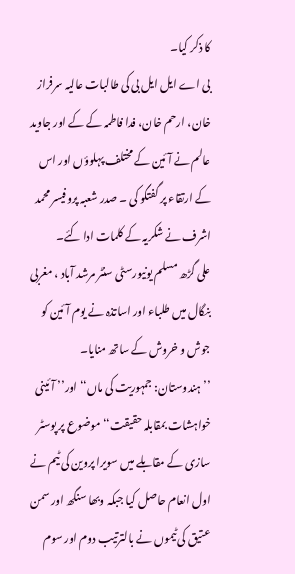کا ذکر کیا۔
بی اے ایل ایل بی کی طالبات عالیہ سرفراز خان، ارحم خان، فدا فاطمہ کے کے اور جاوید عالم نے آئین کے مختلف پہلوؤں اور اس کے ارتقاء پر گفتگو کی ۔ صدر شعبہ پروفیسر محمد اشرف نے شکریہ کے کلمات ادا کئے۔
علی گڑھ مسلم یونیورسٹی سنٹر مرشد آباد ، مغربی بنگال میں طلباء اور اساتذہ نے یوم آئین کو جوش و خروش کے ساتھ منایا۔
’’ہندوستان: جمہوریت کی ماں‘‘ اور’’ آئینی خواہشات بمقابلہ حقیقت‘‘ موضوع پر پوسٹر سازی کے مقابلے میں سویرا پروین کی ٹیم نے اول انعام حاصل کیا جبکہ وبھا سنگھ اور سمن عتیق کی ٹیموں نے بالترتیب دوم اور سوم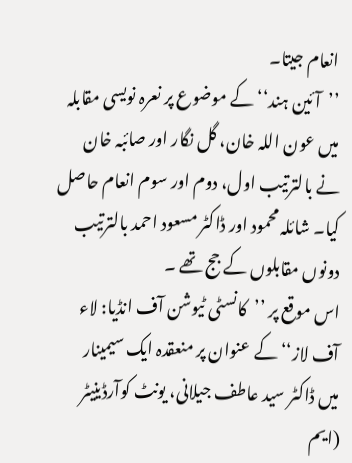انعام جیتا۔
’’آئین ہند‘‘ کے موضوع پر نعرہ نویسی مقابلہ میں عون اللہ خان، گل نگار اور صائبہ خان نے بالترتیب اول، دوم اور سوم انعام حاصل کیا۔ شائلہ محمود اور ڈاکٹر مسعود احمد بالترتیب دونوں مقابلوں کے جج تھے ۔
اس موقع پر ’’کانسٹی ٹیوشن آف انڈیا: لاء آف لاز‘‘ کے عنوان پر منعقدہ ایک سیمینار میں ڈاکٹر سید عاطف جیلانی، یونٹ کوآرڈینیٹر (ایم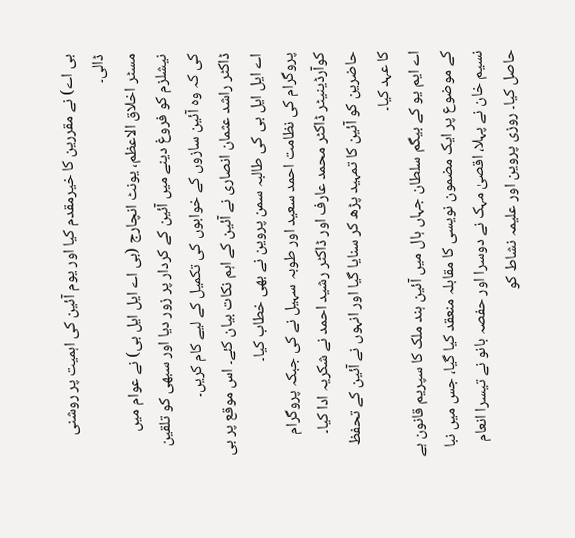بی اے) نے مقررین کا خیرمقدم کیا اور یوم آئین کی اہمیت پر روشنی ڈالی۔
مسٹر اخلاق الاعظم، یونٹ انچارج (بی اے ایل ایل بی) نے عوام میں نیشلزم کو فروغ دینے میں آئین کے کردار پر زور دیا اور سبھی کو تلقین کی کہ وہ آئین سازوں کے خوابوں کی تکمیل کے لیے کام کریں۔
ڈاکٹر راشد عثمان انصاری نے آئین کے اہم نکات بیان کئے۔ اس موقع پر بی اے ایل ایل بی کی طالبہ سمن پروین نے بھی خطاب کیا۔
پروگرام کی نظامت احمد سعید اور طوبہ سہیل نے کی جبکہ پروگرام کوآرڈینیٹر ڈاکٹر محمد عارف اور ڈاکٹر رشید احمد نے شکریہ ادا کیا۔
حاضرین کو آئین کا تمہید پڑھ کر سنایا گیا اور انہوں نے آئین کے تحفظ کا عہد کیا۔
اے ایم یو کے بیگم سلطان جہاں ہال میں آئین ہند ملک کا سپریم قانون ہے کے موضوع پر ایک مضمون نویسی کا مقابلہ منعقد کیا گیا، جس میں نبا نسیم خان نے پہلا، اقصیٰ مہک نے دوسرا اور حفصہ بانو نے تیسرا انعام حاصل کیا۔ روزی پروین اور علیمہ نشاط کو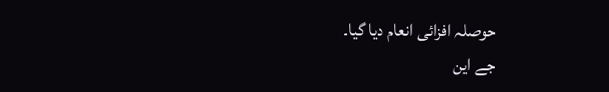حوصلہ افزائی انعام دیا گیا۔
جے این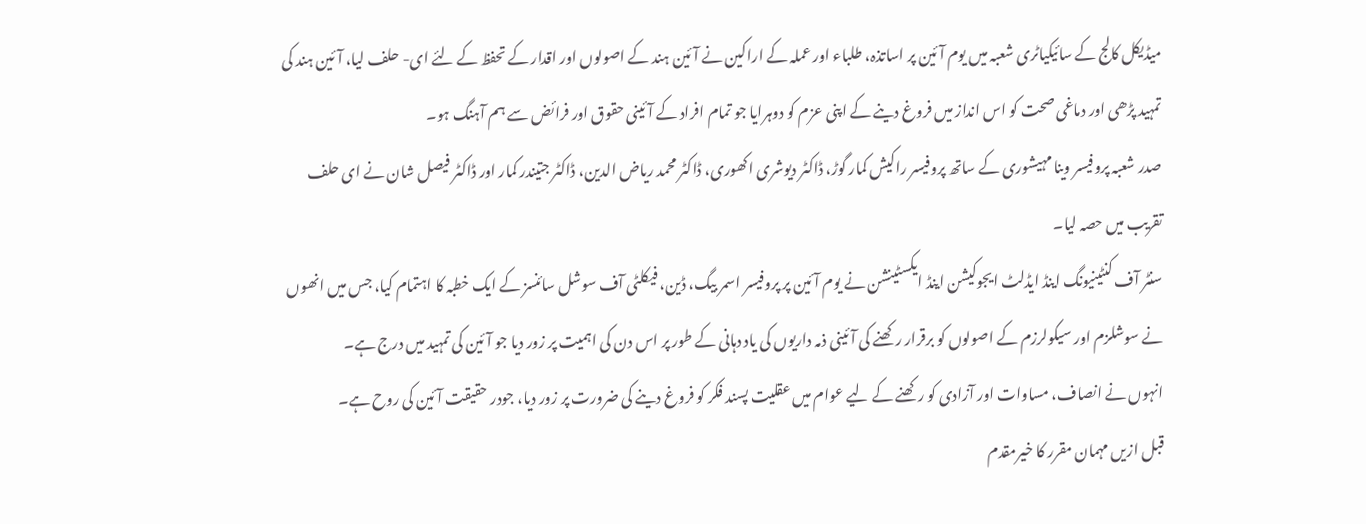میڈیکل کالج کے سائیکیاٹری شعبہ میں یوم آئین پر اساتذہ، طلباء اور عملہ کے اراکین نے آئین ہند کے اصولوں اور اقدار کے تحفظ کے لئے ای- حلف لیا، آئین ہند کی تمہید پڑھی اور دماغی صحت کو اس انداز میں فروغ دینے کے اپنی عزم کو دوہرایا جو تمام افراد کے آئینی حقوق اور فرائض سے ہم آہنگ ہو۔
صدر شعبہ پروفیسر وینا مہیشوری کے ساتھ پروفیسر راکیش کمار گوڑ، ڈاکٹر دیوشری اکھوری، ڈاکٹر محمد ریاض الدین، ڈاکٹر جتیندر کمار اور ڈاکٹر فیصل شان نے ای حلف تقریب میں حصہ لیا۔
سنٹر آف کنٹینیونگ اینڈ ایڈلٹ ایجوکیشن اینڈ ایکسٹینشن نے یوم آئین پر پروفیسر اسمر بیگ، ڈین، فیکلٹی آف سوشل سائنسز کے ایک خطبہ کا اہتمام کیا، جس میں انھوں نے سوشلزم اور سیکولرزم کے اصولوں کو برقرار رکھنے کی آئینی ذمہ داریوں کی یاد دہانی کے طور پر اس دن کی اہمیت پر زور دیا جو آئین کی تمہید میں درج ہے۔
انہوں نے انصاف، مساوات اور آزادی کو رکھنے کے لیے عوام میں عقلیت پسند فکر کو فروغ دینے کی ضرورت پر زور دیا، جودر حقیقت آئین کی روح ہے۔
قبل ازیں مہمان مقرر کا خیرمقدم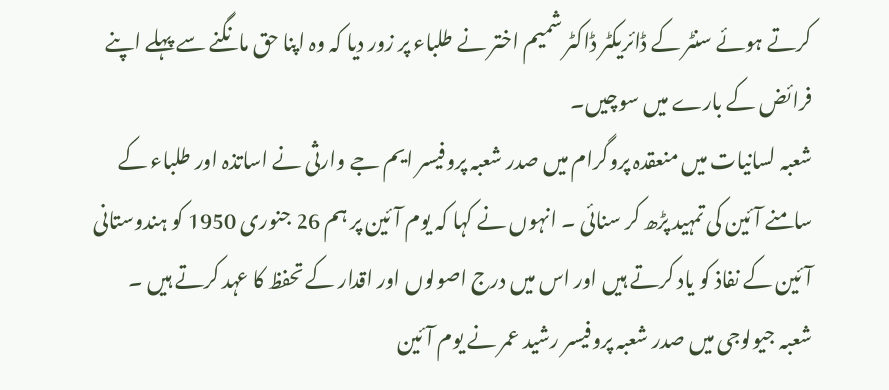کرتے ہوئے سنٹر کے ڈائریکٹر ڈاکٹر شمیم اختر نے طلباء پر زور دیا کہ وہ اپنا حق مانگنے سے پہلے اپنے فرائض کے بارے میں سوچیں۔
شعبہ لسانیات میں منعقدہ پروگرام میں صدر شعبہ پروفیسر ایم جے وارثی نے اساتذہ اور طلباء کے سامنے آئین کی تمہید پڑھ کر سنائی ۔ انہوں نے کہا کہ یوم آئین پر ہم 26 جنوری 1950 کو ہندوستانی آئین کے نفاذ کو یاد کرتے ہیں اور اس میں درج اصولوں اور اقدار کے تحفظ کا عہد کرتے ہیں ۔
شعبہ جیولوجی میں صدر شعبہ پروفیسر رشید عمر نے یوم آئین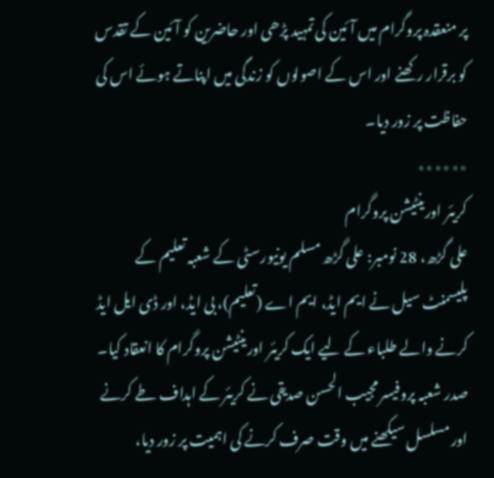پر منعقدہ پروگرام میں آئین کی تمہید پڑھی اور حاضرین کو آئین کے تقدس کو برقرار رکھنے اور اس کے اصولوں کو زندگی میں اپناتے ہوئے اس کی حفاظت پر زور دیا۔
٭٭٭٭٭٭
کریئر اورینٹیشن پروگرام
علی گڑھ، 28 نومبر: علی گڑھ مسلم یونیورسٹی کے شعبہ تعلیم کے پلیسمنٹ سیل نے ایم ایڈ، ایم اے (تعلیم)، بی ایڈ، اور ڈی ایل ایڈ کرنے والے طلباء کے لیے ایک کریئر اورینٹیشن پروگرام کا انعقاد کیا۔
صدر شعبہ پروفیسر مجیب الحسن صدیقی نے کریئر کے اہداف طے کرنے اور مسلسل سیکھنے میں وقت صرف کرنے کی اہمیت پر زور دیا،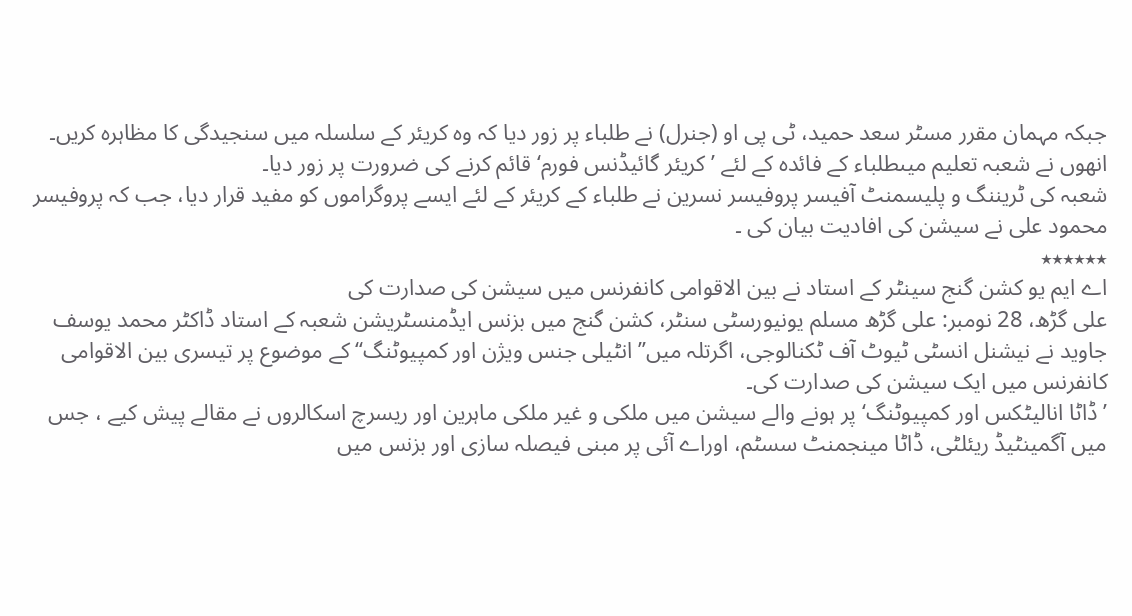جبکہ مہمان مقرر مسٹر سعد حمید، ٹی پی او (جنرل) نے طلباء پر زور دیا کہ وہ کریئر کے سلسلہ میں سنجیدگی کا مظاہرہ کریں۔ انھوں نے شعبہ تعلیم میںطلباء کے فائدہ کے لئے ’کریئر گائیڈنس فورم‘ قائم کرنے کی ضرورت پر زور دیا۔
شعبہ کی ٹریننگ و پلیسمنٹ آفیسر پروفیسر نسرین نے طلباء کے کریئر کے لئے ایسے پروگراموں کو مفید قرار دیا، جب کہ پروفیسر محمود علی نے سیشن کی افادیت بیان کی ۔
٭٭٭٭٭٭
اے ایم یو کشن گنج سینٹر کے استاد نے بین الاقوامی کانفرنس میں سیشن کی صدارت کی
علی گڑھ، 28 نومبر: علی گڑھ مسلم یونیورسٹی سنٹر، کشن گنج میں بزنس ایڈمنسٹریشن شعبہ کے استاد ڈاکٹر محمد یوسف جاوید نے نیشنل انسٹی ٹیوٹ آف ٹکنالوجی، اگرتلہ میں’’انٹیلی جنس ویژن اور کمپیوٹنگ‘‘ کے موضوع پر تیسری بین الاقوامی کانفرنس میں ایک سیشن کی صدارت کی۔
’ڈاٹا انالیٹکس اور کمپیوٹنگ‘ پر ہونے والے سیشن میں ملکی و غیر ملکی ماہرین اور ریسرچ اسکالروں نے مقالے پیش کیے ، جس میں آگمینٹیڈ ریئلٹی، ڈاٹا مینجمنٹ سسٹم، اوراے آئی پر مبنی فیصلہ سازی اور بزنس میں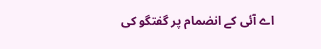اے آئی کے انضمام پر گفتگو کی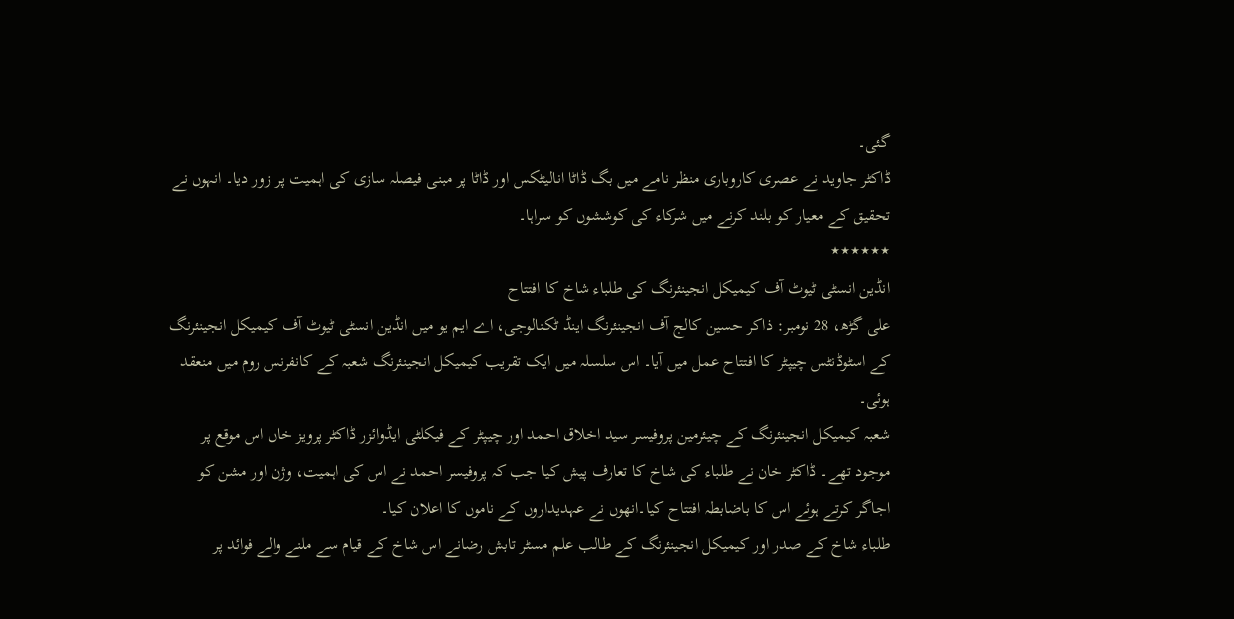گئی۔
ڈاکٹر جاوید نے عصری کاروباری منظر نامے میں بگ ڈاٹا انالیٹکس اور ڈاٹا پر مبنی فیصلہ سازی کی اہمیت پر زور دیا۔ انہوں نے تحقیق کے معیار کو بلند کرنے میں شرکاء کی کوششوں کو سراہا۔
٭٭٭٭٭٭
انڈین انسٹی ٹیوٹ آف کیمیکل انجینئرنگ کی طلباء شاخ کا افتتاح
علی گڑھ، 28 نومبر: ذاکر حسین کالج آف انجینئرنگ اینڈ ٹکنالوجی، اے ایم یو میں انڈین انسٹی ٹیوٹ آف کیمیکل انجینئرنگ کے اسٹوڈنٹس چیپٹر کا افتتاح عمل میں آیا۔ اس سلسلہ میں ایک تقریب کیمیکل انجینئرنگ شعبہ کے کانفرنس روم میں منعقد ہوئی۔
شعبہ کیمیکل انجینئرنگ کے چیئرمین پروفیسر سید اخلاق احمد اور چیپٹر کے فیکلٹی ایڈوائزر ڈاکٹر پرویز خاں اس موقع پر موجود تھے۔ ڈاکٹر خان نے طلباء کی شاخ کا تعارف پیش کیا جب کہ پروفیسر احمد نے اس کی اہمیت، وژن اور مشن کو اجاگر کرتے ہوئے اس کا باضابطہ افتتاح کیا۔انھوں نے عہدیداروں کے ناموں کا اعلان کیا۔
طلباء شاخ کے صدر اور کیمیکل انجینئرنگ کے طالب علم مسٹر تابش رضانے اس شاخ کے قیام سے ملنے والے فوائد پر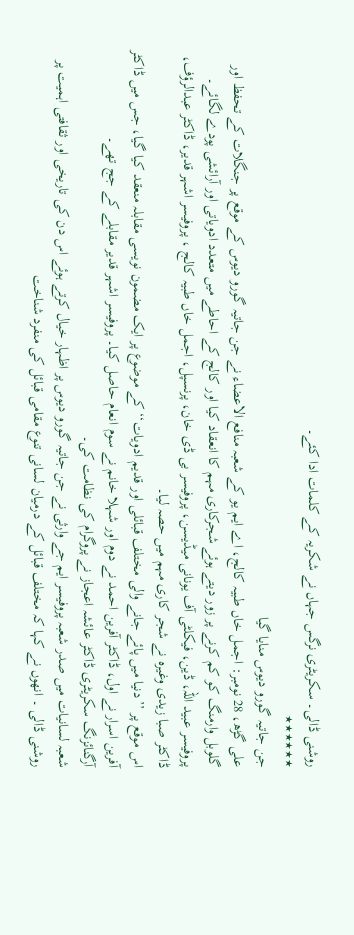روشنی ڈالی۔ سکریٹری نرگس جہاں نے شکریہ کے کلمات ادا کئے۔
٭٭٭٭٭٭
جن جاتیہ گورو دیوس منایا گیا
علی گڑھ، 28 نومبر: اجمل خاں طبیہ کالج، اے ایم یو کے شعبہ منافع الاعضاء نے جن جاتیہ گورو دیوس کے موقع پر جنگلات کے تحفظ اور گلوبل وارمنگ کو کم کرنے پر زور دیتے ہوئے شجرکاری مہم کا انعقاد کیا اور کالج کے احاطے میں متعدد ادویاتی اور آرائشی پودے لگائے۔
پروفیسر عبید اللہ، ڈین، فیکلٹی آف یونانی میڈیسن، پروفیسر بی ڈی خان، پرنسپل، اجمل خاں طبیہ کالج ، پروفیسر اشہر قدیر، ڈاکٹر عبدالرؤف، ڈاکٹر صبا زیدی وغیرہ نے شجر کاری مہم میں حصہ لیا۔
اس موقع پر ’’دنیا میں پائے جانے والی مختلف قبائلی اور قدیم ادویات‘‘ کے موضوع پر ایک مضمون نویسی مقابلہ منعقد کیا گیا، جس میں ڈاکٹر آفرین اسرار نے اول، ڈاکٹر آفرین احمد نے دوم اور شہلا خانم نے سوم انعام حاصل کیا۔ پروفیسر اشہر قدیر مقابلے کے جج تھے۔
آرگنائزنگ سکریٹری ڈاکٹر عائشہ اعجاز نے پروگرام کی نظامت کی۔
شعبہ لسانیات میں صدر شعبہ پروفیسر ایم جے وارثی نے جن جاتیہ گورو دیوس پر اظہار خیال کرتے ہوئے اس دن کی تاریخی اور ثقافتی اہمیت پر روشنی ڈالی ۔ انھوں نے کہا کہ مختلف قبائل کے درمیان لسانی تنوع مقامی قبائل کی منفرد شناخت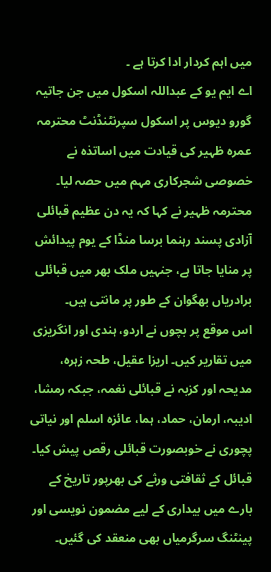میں اہم کردار ادا کرتا ہے ۔
اے ایم یو کے عبداللہ اسکول میں جن جاتیہ گورو دیوس پر اسکول سپرنٹنڈنٹ محترمہ عمرہ ظہیر کی قیادت میں اساتذہ نے خصوصی شجرکاری مہم میں حصہ لیا۔ محترمہ ظہیر نے کہا کہ یہ دن عظیم قبائلی آزادی پسند رہنما برسا منڈا کے یوم پیدائش پر منایا جاتا ہے، جنہیں ملک بھر میں قبائلی برادریاں بھگوان کے طور پر مانتی ہیں۔
اس موقع پر بچوں نے اردو، ہندی اور انگریزی میں تقاریر کیں۔ اریزا عقیل، طحہ زہرہ، مدیحہ اور کزبہ نے قبائلی نغمہ، جبکہ رمشا، ادیبہ، ارمان، حماد، ہما، عائزہ اسلم اور نیاتی پچوری نے خوبصورت قبائلی رقص پیش کیا۔ قبائل کے ثقافتی ورثے کی بھرپور تاریخ کے بارے میں بیداری کے لیے مضمون نویسی اور پینٹنگ سرگرمیاں بھی منعقد کی گئیں۔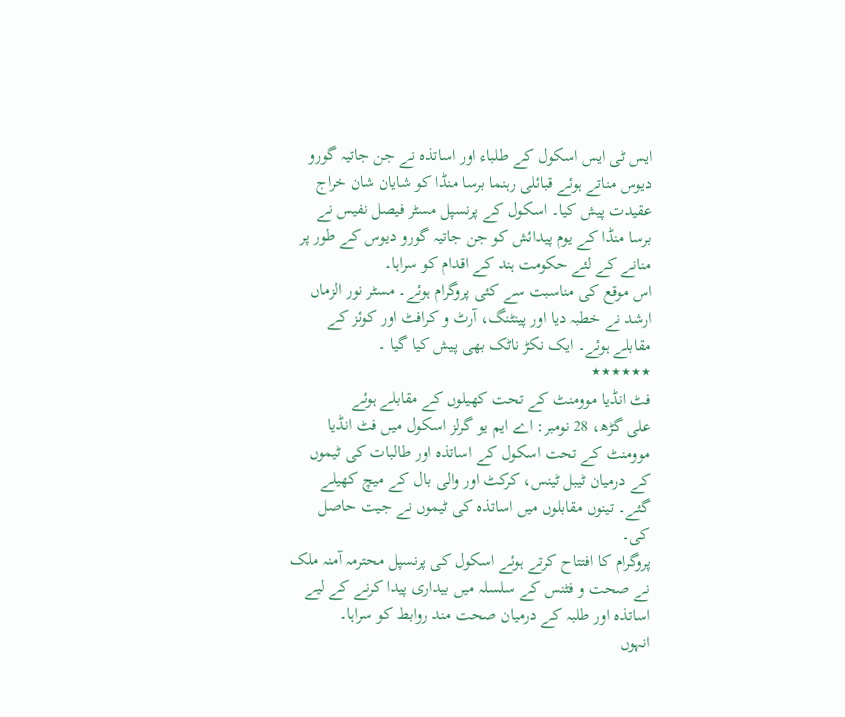ایس ٹی ایس اسکول کے طلباء اور اساتذہ نے جن جاتیہ گورو دیوس مناتے ہوئے قبائلی رہنما برسا منڈا کو شایان شان خراج عقیدت پیش کیا۔ اسکول کے پرنسپل مسٹر فیصل نفیس نے برسا منڈا کے یوم پیدائش کو جن جاتیہ گورو دیوس کے طور پر منانے کے لئے حکومت ہند کے اقدام کو سراہا۔
اس موقع کی مناسبت سے کئی پروگرام ہوئے۔ مسٹر نور الزماں ارشد نے خطبہ دیا اور پینٹنگ، آرٹ و کرافٹ اور کوئز کے مقابلے ہوئے۔ ایک نکڑ ناٹک بھی پیش کیا گیا ۔
٭٭٭٭٭٭
فٹ انڈیا موومنٹ کے تحت کھیلوں کے مقابلے ہوئے
علی گڑھ، 28 نومبر: اے ایم یو گرلز اسکول میں فٹ انڈیا موومنٹ کے تحت اسکول کے اساتذہ اور طالبات کی ٹیموں کے درمیان ٹیبل ٹینس، کرکٹ اور والی بال کے میچ کھیلے گئے۔ تینوں مقابلوں میں اساتذہ کی ٹیموں نے جیت حاصل کی۔
پروگرام کا افتتاح کرتے ہوئے اسکول کی پرنسپل محترمہ آمنہ ملک نے صحت و فٹنس کے سلسلہ میں بیداری پیدا کرنے کے لیے اساتذہ اور طلبہ کے درمیان صحت مند روابط کو سراہا۔
انہوں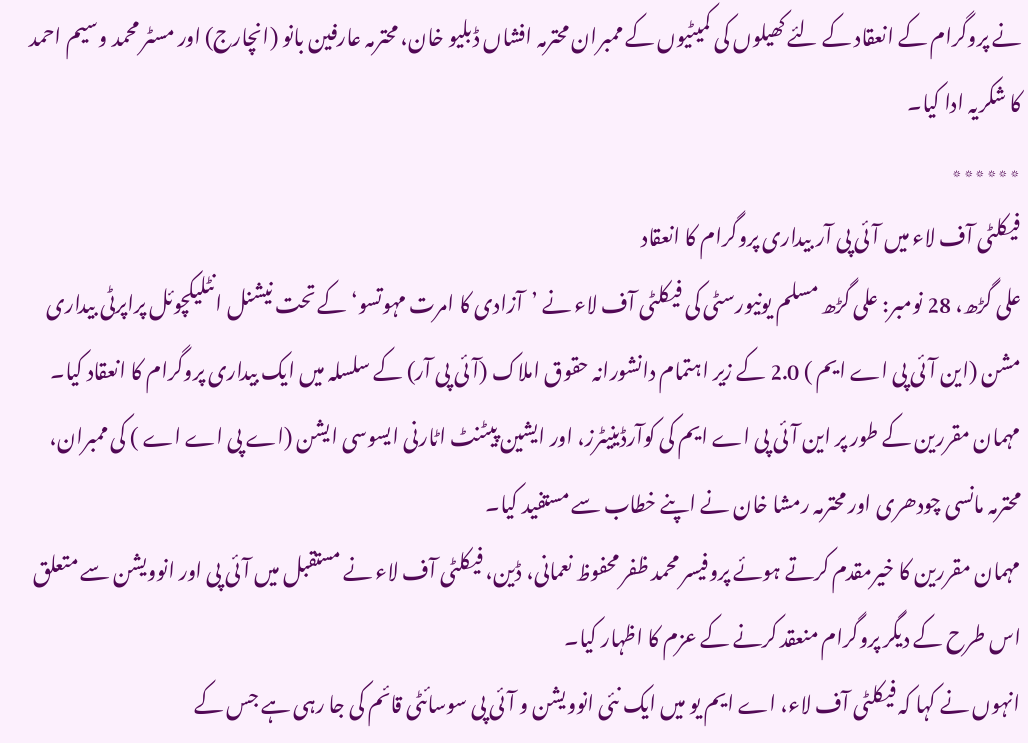نے پروگرام کے انعقاد کے لئے کھیلوں کی کمیٹیوں کے ممبران محترمہ افشاں ڈبلیو خان، محترمہ عارفین بانو (انچارج) اور مسٹر محمد وسیم احمد کا شکریہ ادا کیا۔
٭٭٭٭٭٭
فیکلٹی آف لاء میں آئی پی آر بیداری پروگرام کا انعقاد
علی گڑھ، 28 نومبر: علی گڑھ مسلم یونیورسٹی کی فیکلٹی آف لاء نے ’آزادی کا امرت مہوتسو‘ کے تحت نیشنل انٹلیکچوئل پراپرٹی بیداری مشن (این آئی پی اے ایم ) 2.0 کے زیر اہتمام دانشورانہ حقوق املاک (آئی پی آر) کے سلسلہ میں ایک بیداری پروگرام کا انعقاد کیا۔
مہمان مقررین کے طور پر این آئی پی اے ایم کی کوآرڈینیٹرز، اور ایشین پیٹنٹ اٹارنی ایسوسی ایشن (اے پی اے اے ) کی ممبران، محترمہ مانسی چودھری اور محترمہ رمشا خان نے اپنے خطاب سے مستفید کیا۔
مہمان مقررین کا خیرمقدم کرتے ہوئے پروفیسر محمد ظفر محفوظ نعمانی، ڈین، فیکلٹی آف لاء نے مستقبل میں آئی پی اور انوویشن سے متعلق اس طرح کے دیگر پروگرام منعقد کرنے کے عزم کا اظہار کیا۔
انہوں نے کہا کہ فیکلٹی آف لاء، اے ایم یو میں ایک نئی انوویشن و آئی پی سوسائٹی قائم کی جا رہی ہے جس کے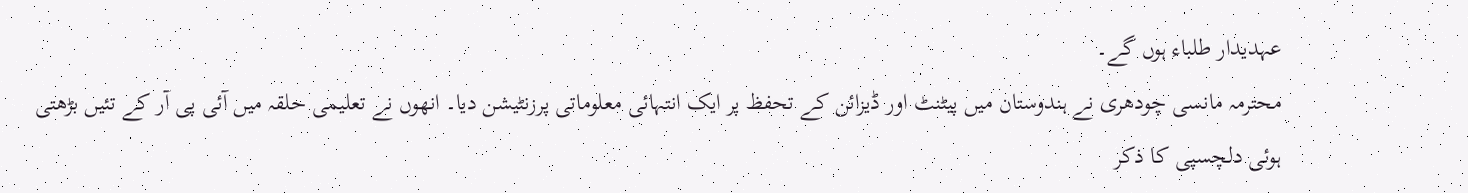عہدیدار طلباء ہوں گے۔
محترمہ مانسی چودھری نے ہندوستان میں پیٹنٹ اور ڈیزائن کے تحفظ پر ایک انتہائی معلوماتی پرزنٹیشن دیا۔ انھوں نے تعلیمی حلقہ میں آئی پی آر کے تئیں بڑھتی ہوئی دلچسپی کا ذکر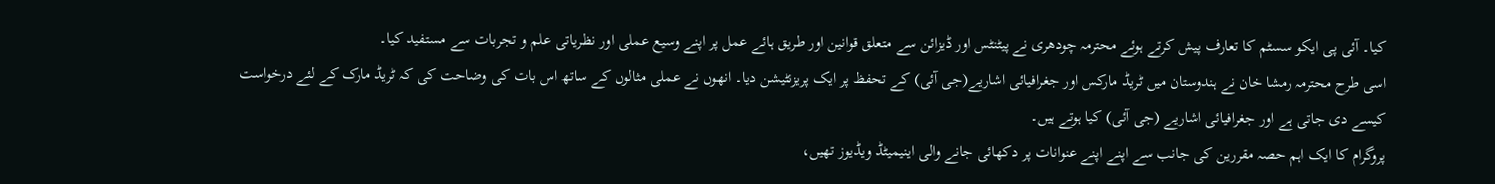کیا۔ آئی پی ایکو سسٹم کا تعارف پیش کرتے ہوئے محترمہ چودھری نے پیٹنٹس اور ڈیزائن سے متعلق قوانین اور طریق ہائے عمل پر اپنے وسیع عملی اور نظریاتی علم و تجربات سے مستفید کیا۔
اسی طرح محترمہ رمشا خان نے ہندوستان میں ٹریڈ مارکس اور جغرافیائی اشاریے(جی آئی) کے تحفظ پر ایک پریزنٹیشن دیا۔ انھوں نے عملی مثالوں کے ساتھ اس بات کی وضاحت کی کہ ٹریڈ مارک کے لئے درخواست کیسے دی جاتی ہے اور جغرافیائی اشاریے (جی آئی) کیا ہوتے ہیں۔
پروگرام کا ایک اہم حصہ مقررین کی جانب سے اپنے اپنے عنوانات پر دکھائی جانے والی اینیمیٹڈ ویڈیوز تھیں،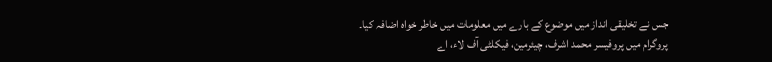جس نے تخلیقی انداز میں موضوع کے بارے میں معلومات میں خاطر خواہ اضافہ کیا۔
پروگرام میں پروفیسر محمد اشرف، چیئرمین، فیکلٹی آف لاء، اے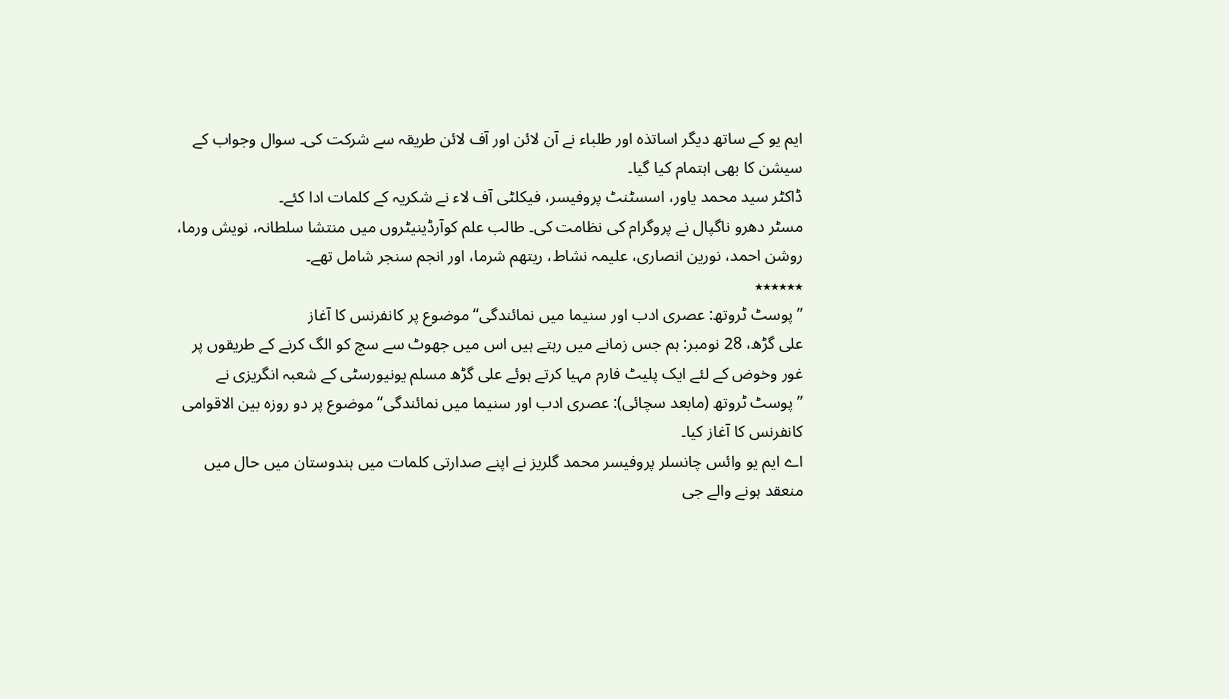ایم یو کے ساتھ دیگر اساتذہ اور طلباء نے آن لائن اور آف لائن طریقہ سے شرکت کی۔ سوال وجواب کے سیشن کا بھی اہتمام کیا گیا۔
ڈاکٹر سید محمد یاور، اسسٹنٹ پروفیسر، فیکلٹی آف لاء نے شکریہ کے کلمات ادا کئے۔
مسٹر دھرو ناگپال نے پروگرام کی نظامت کی۔ طالب علم کوآرڈینیٹروں میں منتشا سلطانہ، نویش ورما، روشن احمد، نورین انصاری، علیمہ نشاط، ریتھم شرما، اور انجم سنجر شامل تھے۔
٭٭٭٭٭٭
’’پوسٹ ٹروتھ: عصری ادب اور سنیما میں نمائندگی‘‘ موضوع پر کانفرنس کا آغاز
علی گڑھ، 28 نومبر: ہم جس زمانے میں رہتے ہیں اس میں جھوٹ سے سچ کو الگ کرنے کے طریقوں پر غور وخوض کے لئے ایک پلیٹ فارم مہیا کرتے ہوئے علی گڑھ مسلم یونیورسٹی کے شعبہ انگریزی نے ’’پوسٹ ٹروتھ (مابعد سچائی): عصری ادب اور سنیما میں نمائندگی‘‘ موضوع پر دو روزہ بین الاقوامی کانفرنس کا آغاز کیا۔
اے ایم یو وائس چانسلر پروفیسر محمد گلریز نے اپنے صدارتی کلمات میں ہندوستان میں حال میں منعقد ہونے والے جی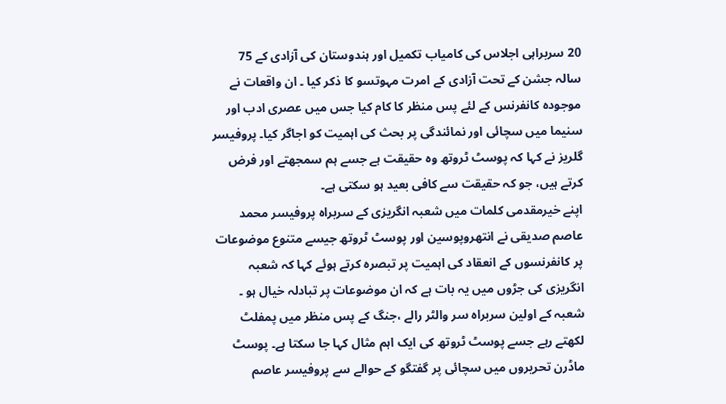20 سربراہی اجلاس کی کامیاب تکمیل اور ہندوستان کی آزادی کے 75 سالہ جشن کے تحت آزادی کے امرت مہوتسو کا ذکر کیا ۔ ان واقعات نے موجودہ کانفرنس کے لئے پس منظر کا کام کیا جس میں عصری ادب اور سنیما میں سچائی اور نمائندگی پر بحث کی اہمیت کو اجاگر کیا۔ پروفیسر گلریز نے کہا کہ پوسٹ ٹروتھ وہ حقیقت ہے جسے ہم سمجھتے اور فرض کرتے ہیں، جو کہ حقیقت سے کافی بعید ہو سکتی ہے۔
اپنے خیرمقدمی کلمات میں شعبہ انگریزی کے سربراہ پروفیسر محمد عاصم صدیقی نے انتھروپوسین اور پوسٹ ٹروتھ جیسے متنوع موضوعات پر کانفرنسوں کے انعقاد کی اہمیت پر تبصرہ کرتے ہوئے کہا کہ شعبہ انگریزی کی جڑوں میں یہ بات ہے کہ ان موضوعات پر تبادلہ خیال ہو ۔ شعبہ کے اولین سربراہ سر والٹر رالے ،جنگ کے پس منظر میں پمفلٹ لکھتے رہے جسے پوسٹ ٹروتھ کی ایک اہم مثال کہا جا سکتا ہے۔ پوسٹ ماڈرن تحریروں میں سچائی پر گفتگو کے حوالے سے پروفیسر عاصم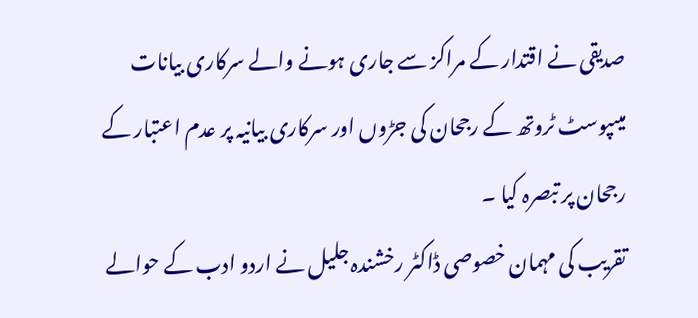صدیقی نے اقتدار کے مراکز سے جاری ہونے والے سرکاری بیانات میںپوسٹ ٹروتھ کے رجحان کی جڑوں اور سرکاری بیانیہ پر عدم اعتبار کے رجحان پر تبصرہ کیا ۔
تقریب کی مہمان خصوصی ڈاکٹر رخشندہ جلیل نے اردو ادب کے حوالے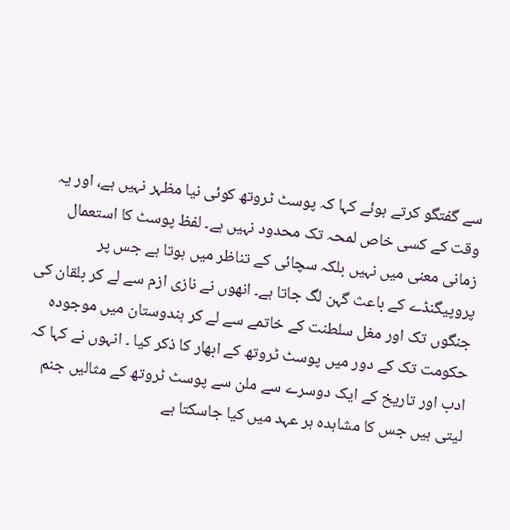سے گفتگو کرتے ہوئے کہا کہ پوسٹ ٹروتھ کوئی نیا مظہر نہیں ہے، اور یہ وقت کے کسی خاص لمحہ تک محدود نہیں ہے۔ لفظ پوسٹ کا استعمال زمانی معنی میں نہیں بلکہ سچائی کے تناظر میں ہوتا ہے جس پر پروپیگنڈے کے باعث گہن لگ جاتا ہے۔ انھوں نے نازی ازم سے لے کر بلقان کی جنگوں تک اور مغل سلطنت کے خاتمے سے لے کر ہندوستان میں موجودہ حکومت تک کے دور میں پوسٹ ٹروتھ کے ابھار کا ذکر کیا ۔ انہوں نے کہا کہ ادب اور تاریخ کے ایک دوسرے سے ملن سے پوسٹ ٹروتھ کے مثالیں جنم لیتی ہیں جس کا مشاہدہ ہر عہد میں کیا جاسکتا ہے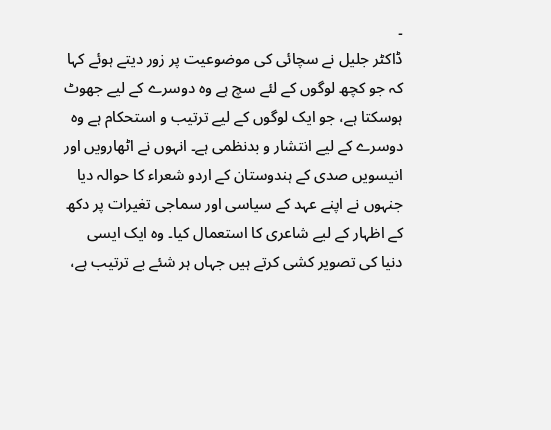۔
ڈاکٹر جلیل نے سچائی کی موضوعیت پر زور دیتے ہوئے کہا کہ جو کچھ لوگوں کے لئے سچ ہے وہ دوسرے کے لیے جھوٹ ہوسکتا ہے، جو ایک لوگوں کے لیے ترتیب و استحکام ہے وہ دوسرے کے لیے انتشار و بدنظمی ہے۔ انہوں نے اٹھارویں اور انیسویں صدی کے ہندوستان کے اردو شعراء کا حوالہ دیا جنہوں نے اپنے عہد کے سیاسی اور سماجی تغیرات پر دکھ کے اظہار کے لیے شاعری کا استعمال کیا۔ وہ ایک ایسی دنیا کی تصویر کشی کرتے ہیں جہاں ہر شئے بے ترتیب ہے،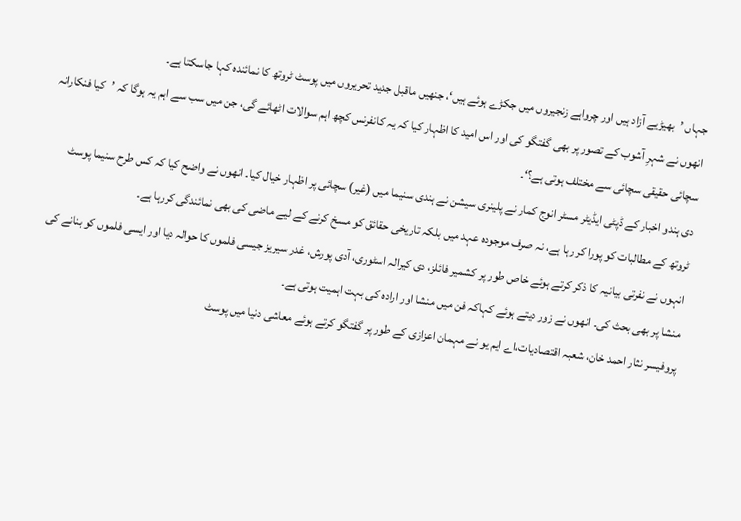جہاں ’بھیڑیے آزاد ہیں اور چرواہے زنجیروں میں جکڑے ہوئے ہیں‘، جنھیں ماقبل جدید تحریروں میں پوسٹ ٹروتھ کا نمائندہ کہا جاسکتا ہے۔
انھوں نے شہرِ آشوب کے تصور پر بھی گفتگو کی اور اس امید کا اظہار کیا کہ یہ کانفرنس کچھ اہم سوالات اٹھائے گی، جن میں سب سے اہم یہ ہوگا کہ ’کیا فنکارانہ سچائی حقیقی سچائی سے مختلف ہوتی ہے؟‘۔
دی ہندو اخبار کے ڈپٹی ایڈیٹر مسٹر انوج کمار نے پلینری سیشن نے ہندی سنیما میں (غیر) سچائی پر اظہار خیال کیا۔ انھوں نے واضح کیا کہ کس طرح سنیما پوسٹ ٹروتھ کے مطالبات کو پورا کر رہا ہے، نہ صرف موجودہ عہد میں بلکہ تاریخی حقائق کو مسخ کرنے کے لیے ماضی کی بھی نمائندگی کررہا ہے۔
انہوں نے نفرتی بیانیہ کا ذکر کرتے ہوئے خاص طور پر کشمیر فائلز، دی کیرالہ اسٹوری، آدی پورش، غدر سیریز جیسی فلموں کا حوالہ دیا اور ایسی فلموں کو بنانے کی منشا پر بھی بحث کی۔ انھوں نے زور دیتے ہوئے کہاکہ فن میں منشا اور ارادہ کی بہت اہمیت ہوتی ہے۔
پروفیسر نثار احمد خان، شعبہ اقتصادیات،اے ایم یو نے مہمان اعزازی کے طور پر گفتگو کرتے ہوئے معاشی دنیا میں پوسٹ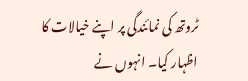ٹروتھ کی نمائندگی پر اپنے خیالات کا اظہار کیا۔ انہوں نے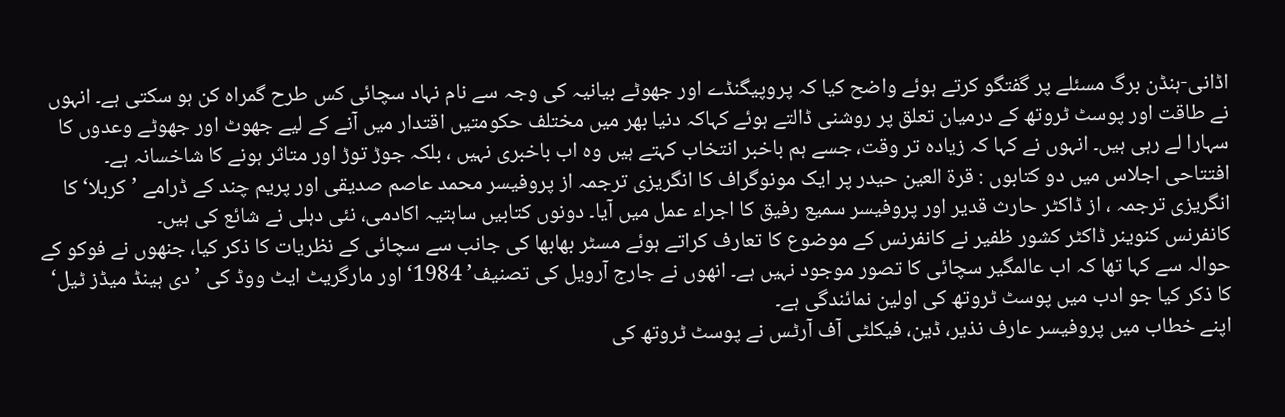اڈانی-ہنڈن برگ مسئلے پر گفتگو کرتے ہوئے واضح کیا کہ پروپیگنڈے اور جھوٹے بیانیہ کی وجہ سے نام نہاد سچائی کس طرح گمراہ کن ہو سکتی ہے۔ انہوں نے طاقت اور پوسٹ ٹروتھ کے درمیان تعلق پر روشنی ڈالتے ہوئے کہاکہ دنیا بھر میں مختلف حکومتیں اقتدار میں آنے کے لیے جھوٹ اور جھوٹے وعدوں کا سہارا لے رہی ہیں۔ انہوں نے کہا کہ زیادہ تر وقت، جسے ہم باخبر انتخاب کہتے ہیں وہ اب باخبری نہیں ، بلکہ جوڑ توڑ اور متاثر ہونے کا شاخسانہ ہے۔
افتتاحی اجلاس میں دو کتابوں : قرۃ العین حیدر پر ایک مونوگراف کا انگریزی ترجمہ از پروفیسر محمد عاصم صدیقی اور پریم چند کے ڈرامے ’کربلا‘ کا انگریزی ترجمہ ، از ڈاکٹر حارث قدیر اور پروفیسر سمیع رفیق کا اجراء عمل میں آیا۔ دونوں کتابیں ساہتیہ اکادمی، نئی دہلی نے شائع کی ہیں۔
کانفرنس کنوینر ڈاکٹر کشور ظفیر نے کانفرنس کے موضوع کا تعارف کراتے ہوئے مسٹر بھابھا کی جانب سے سچائی کے نظریات کا ذکر کیا، جنھوں نے فوکو کے حوالہ سے کہا تھا کہ اب عالمگیر سچائی کا تصور موجود نہیں ہے۔ انھوں نے جارج آرویل کی تصنیف’ 1984‘ اور مارگریٹ ایٹ ووڈ کی ’دی ہینڈ میڈز ٹیل‘ کا ذکر کیا جو ادب میں پوسٹ ٹروتھ کی اولین نمائندگی ہے۔
اپنے خطاب میں پروفیسر عارف نذیر، ڈین، فیکلٹی آف آرٹس نے پوسٹ ٹروتھ کی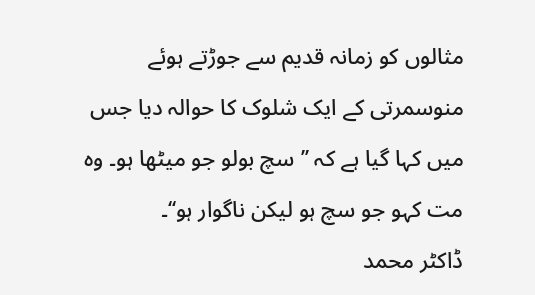مثالوں کو زمانہ قدیم سے جوڑتے ہوئے منوسمرتی کے ایک شلوک کا حوالہ دیا جس میں کہا گیا ہے کہ ’’سچ بولو جو میٹھا ہو۔ وہ مت کہو جو سچ ہو لیکن ناگوار ہو‘‘۔
ڈاکٹر محمد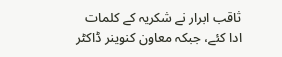ثاقب ابرار نے شکریہ کے کلمات ادا کئے، جبکہ معاون کنوینر ڈاکٹر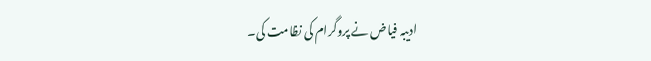ادیبہ فیاض نے پروگرام کی نظامت کی۔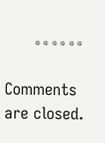٭٭٭٭٭٭

Comments are closed.